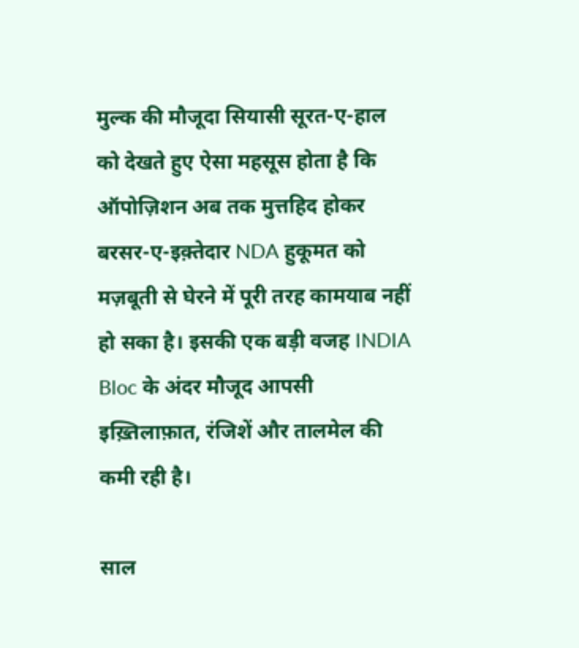मुल्क की मौजूदा सियासी सूरत-ए-हाल को देखते हुए ऐसा महसूस होता है कि ऑपोज़िशन अब तक मुत्तहिद होकर बरसर-ए-इक़्तेदार NDA हुकूमत को मज़बूती से घेरने में पूरी तरह कामयाब नहीं हो सका है। इसकी एक बड़ी वजह INDIA Bloc के अंदर मौजूद आपसी इख़्तिलाफ़ात, रंजिशें और तालमेल की कमी रही है।

साल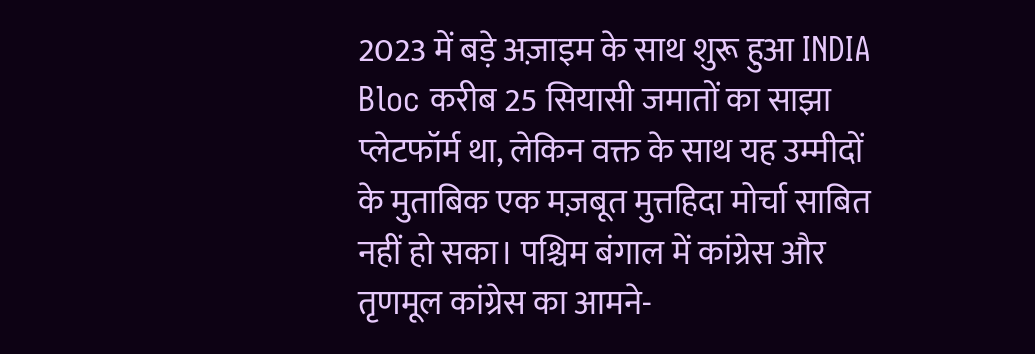2023 में बड़े अज़ाइम के साथ शुरू हुआ INDIA Bloc करीब 25 सियासी जमातों का साझा प्लेटफॉर्म था, लेकिन वक्त के साथ यह उम्मीदों के मुताबिक एक मज़बूत मुत्तहिदा मोर्चा साबित नहीं हो सका। पश्चिम बंगाल में कांग्रेस और तृणमूल कांग्रेस का आमने-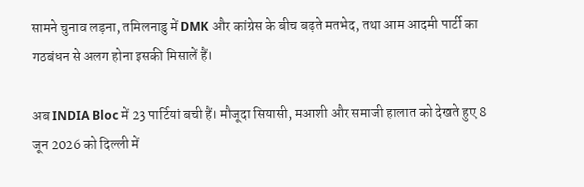सामने चुनाव लड़ना, तमिलनाडु में DMK और कांग्रेस के बीच बढ़ते मतभेद, तथा आम आदमी पार्टी का गठबंधन से अलग होना इसकी मिसालें हैं।

अब INDIA Bloc में 23 पार्टियां बची हैं। मौजूदा सियासी, मआशी और समाजी हालात को देखते हुए 8 जून 2026 को दिल्ली में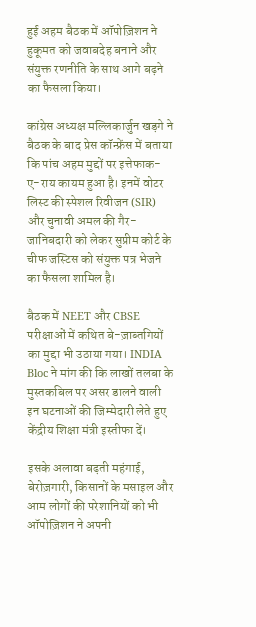हुई अहम बैठक में ऑपोज़िशन ने हुकूमत को जवाबदेह बनाने और संयुक्त रणनीति के साथ आगे बढ़ने का फैसला किया।

कांग्रेस अध्यक्ष मल्लिकार्जुन खड़गे ने बैठक के बाद प्रेस कॉन्फ्रेंस में बताया कि पांच अहम मुद्दों पर इत्तेफाक-ए-राय कायम हुआ है। इनमें वोटर लिस्ट की स्पेशल रिवीजन (SIR) और चुनावी अमल की गैर-जानिबदारी को लेकर सुप्रीम कोर्ट के चीफ जस्टिस को संयुक्त पत्र भेजने का फैसला शामिल है।

बैठक में NEET और CBSE परीक्षाओं में कथित बे-ज़ाब्तगियों का मुद्दा भी उठाया गया। INDIA Bloc ने मांग की कि लाखों तलबा के मुस्तकबिल पर असर डालने वाली इन घटनाओं की जिम्मेदारी लेते हुए केंद्रीय शिक्षा मंत्री इस्तीफा दें।

इसके अलावा बढ़ती महंगाई, बेरोज़गारी, किसानों के मसाइल और आम लोगों की परेशानियों को भी ऑपोज़िशन ने अपनी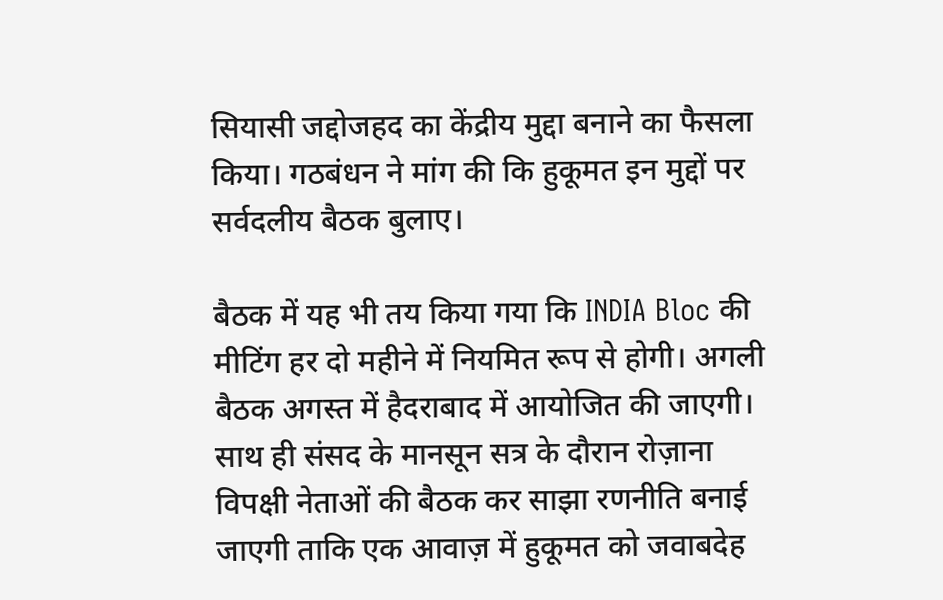सियासी जद्दोजहद का केंद्रीय मुद्दा बनाने का फैसला किया। गठबंधन ने मांग की कि हुकूमत इन मुद्दों पर सर्वदलीय बैठक बुलाए।

बैठक में यह भी तय किया गया कि INDIA Bloc की मीटिंग हर दो महीने में नियमित रूप से होगी। अगली बैठक अगस्त में हैदराबाद में आयोजित की जाएगी। साथ ही संसद के मानसून सत्र के दौरान रोज़ाना विपक्षी नेताओं की बैठक कर साझा रणनीति बनाई जाएगी ताकि एक आवाज़ में हुकूमत को जवाबदेह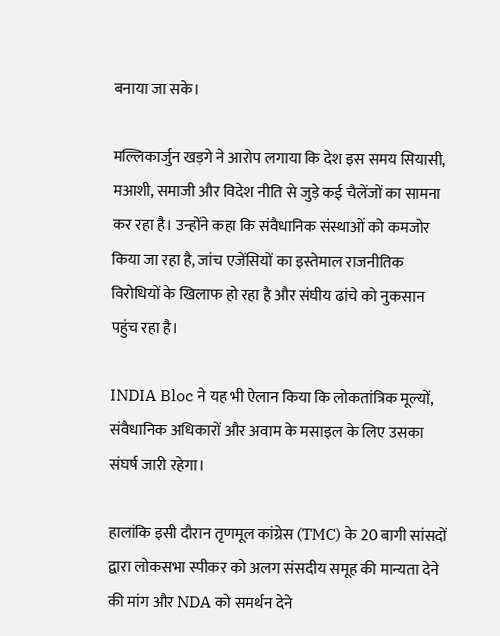बनाया जा सके।

मल्लिकार्जुन खड़गे ने आरोप लगाया कि देश इस समय सियासी, मआशी, समाजी और विदेश नीति से जुड़े कई चैलेंजों का सामना कर रहा है। उन्होंने कहा कि संवैधानिक संस्थाओं को कमजोर किया जा रहा है, जांच एजेंसियों का इस्तेमाल राजनीतिक विरोधियों के खिलाफ हो रहा है और संघीय ढांचे को नुकसान पहुंच रहा है।

INDIA Bloc ने यह भी ऐलान किया कि लोकतांत्रिक मूल्यों, संवैधानिक अधिकारों और अवाम के मसाइल के लिए उसका संघर्ष जारी रहेगा।

हालांकि इसी दौरान तृणमूल कांग्रेस (TMC) के 20 बागी सांसदों द्वारा लोकसभा स्पीकर को अलग संसदीय समूह की मान्यता देने की मांग और NDA को समर्थन देने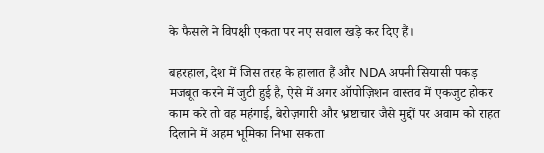के फैसले ने विपक्षी एकता पर नए सवाल खड़े कर दिए हैं।

बहरहाल, देश में जिस तरह के हालात हैं और NDA अपनी सियासी पकड़ मजबूत करने में जुटी हुई है, ऐसे में अगर ऑपोज़िशन वास्तव में एकजुट होकर काम करे तो वह महंगाई, बेरोज़गारी और भ्रष्टाचार जैसे मुद्दों पर अवाम को राहत दिलाने में अहम भूमिका निभा सकता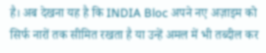है। अब देखना यह है कि INDIA Bloc अपने नए अज़ाइम को सिर्फ नारों तक सीमित रखता है या उन्हें अमल में भी तब्दील कर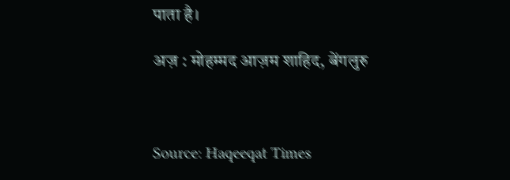पाता है।

अज़ : मोहम्मद आज़म शाहिद, बेंगलुरु



Source: Haqeeqat Times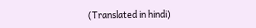(Translated in hindi)